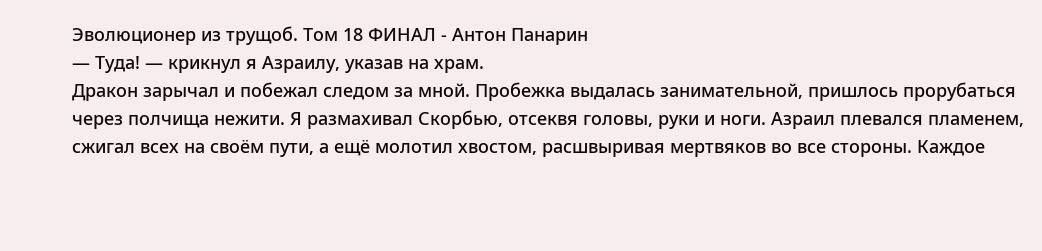Эволюционер из трущоб. Том 18 ФИНАЛ - Антон Панарин
— Туда! — крикнул я Азраилу, указав на храм.
Дракон зарычал и побежал следом за мной. Пробежка выдалась занимательной, пришлось прорубаться через полчища нежити. Я размахивал Скорбью, отсеквя головы, руки и ноги. Азраил плевался пламенем, сжигал всех на своём пути, а ещё молотил хвостом, расшвыривая мертвяков во все стороны. Каждое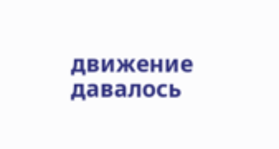движение давалось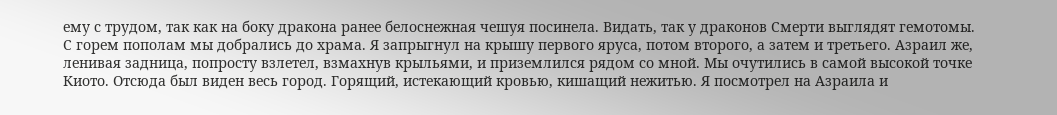ему с трудом, так как на боку дракона ранее белоснежная чешуя посинела. Видать, так у драконов Смерти выглядят гемотомы.
С горем пополам мы добрались до храма. Я запрыгнул на крышу первого яруса, потом второго, а затем и третьего. Азраил же, ленивая задница, попросту взлетел, взмахнув крыльями, и приземлился рядом со мной. Мы очутились в самой высокой точке Киото. Отсюда был виден весь город. Горящий, истекающий кровью, кишащий нежитью. Я посмотрел на Азраила и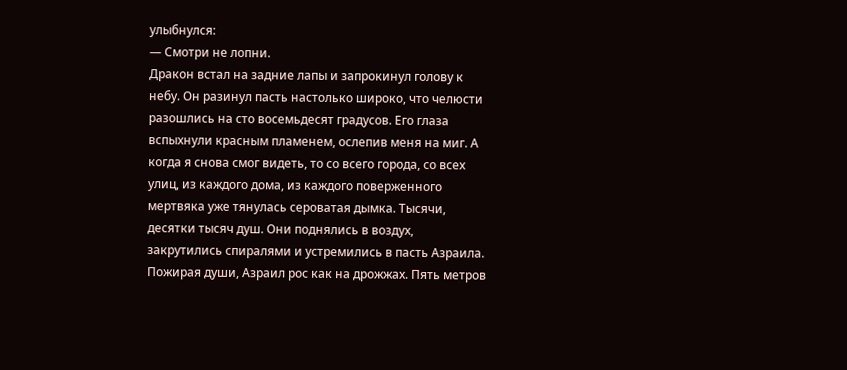улыбнулся:
— Смотри не лопни.
Дракон встал на задние лапы и запрокинул голову к небу. Он разинул пасть настолько широко, что челюсти разошлись на сто восемьдесят градусов. Его глаза вспыхнули красным пламенем, ослепив меня на миг. А когда я снова смог видеть, то со всего города, со всех улиц, из каждого дома, из каждого поверженного мертвяка уже тянулась сероватая дымка. Тысячи, десятки тысяч душ. Они поднялись в воздух, закрутились спиралями и устремились в пасть Азраила.
Пожирая души, Азраил рос как на дрожжах. Пять метров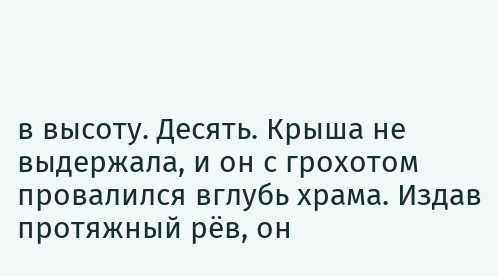в высоту. Десять. Крыша не выдержала, и он с грохотом провалился вглубь храма. Издав протяжный рёв, он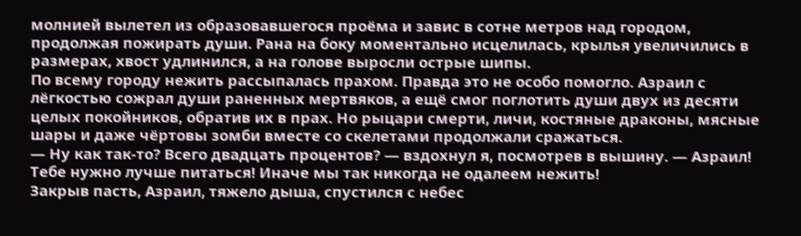молнией вылетел из образовавшегося проёма и завис в сотне метров над городом, продолжая пожирать души. Рана на боку моментально исцелилась, крылья увеличились в размерах, хвост удлинился, а на голове выросли острые шипы.
По всему городу нежить рассыпалась прахом. Правда это не особо помогло. Азраил с лёгкостью сожрал души раненных мертвяков, а ещё смог поглотить души двух из десяти целых покойников, обратив их в прах. Но рыцари смерти, личи, костяные драконы, мясные шары и даже чёртовы зомби вместе со скелетами продолжали сражаться.
— Ну как так-то? Всего двадцать процентов? — вздохнул я, посмотрев в вышину. — Азраил! Тебе нужно лучше питаться! Иначе мы так никогда не одалеем нежить!
Закрыв пасть, Азраил, тяжело дыша, спустился с небес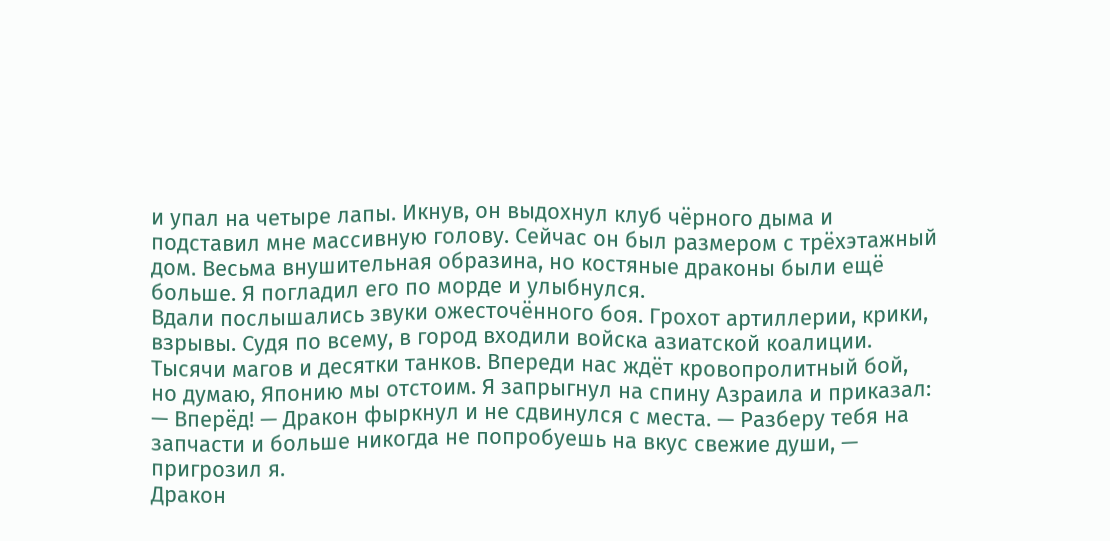и упал на четыре лапы. Икнув, он выдохнул клуб чёрного дыма и подставил мне массивную голову. Сейчас он был размером с трёхэтажный дом. Весьма внушительная образина, но костяные драконы были ещё больше. Я погладил его по морде и улыбнулся.
Вдали послышались звуки ожесточённого боя. Грохот артиллерии, крики, взрывы. Судя по всему, в город входили войска азиатской коалиции. Тысячи магов и десятки танков. Впереди нас ждёт кровопролитный бой, но думаю, Японию мы отстоим. Я запрыгнул на спину Азраила и приказал:
— Вперёд! — Дракон фыркнул и не сдвинулся с места. — Разберу тебя на запчасти и больше никогда не попробуешь на вкус свежие души, — пригрозил я.
Дракон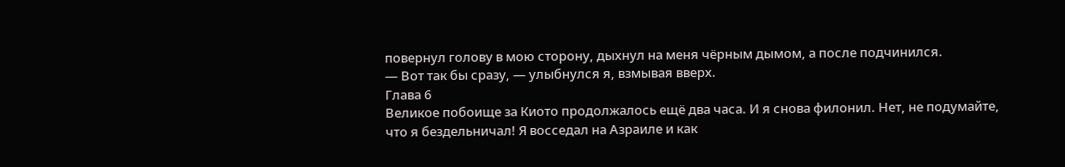повернул голову в мою сторону, дыхнул на меня чёрным дымом, а после подчинился.
— Вот так бы сразу, — улыбнулся я, взмывая вверх.
Глава 6
Великое побоище за Киото продолжалось ещё два часа. И я снова филонил. Нет, не подумайте, что я бездельничал! Я восседал на Азраиле и как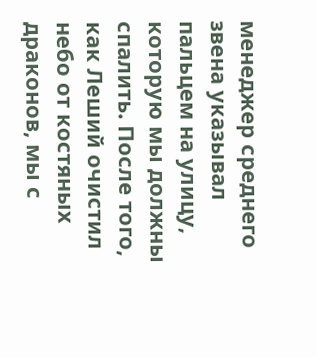менеджер среднего звена указывал пальцем на улицу, которую мы должны спалить. После того, как Леший очистил небо от костяных драконов, мы с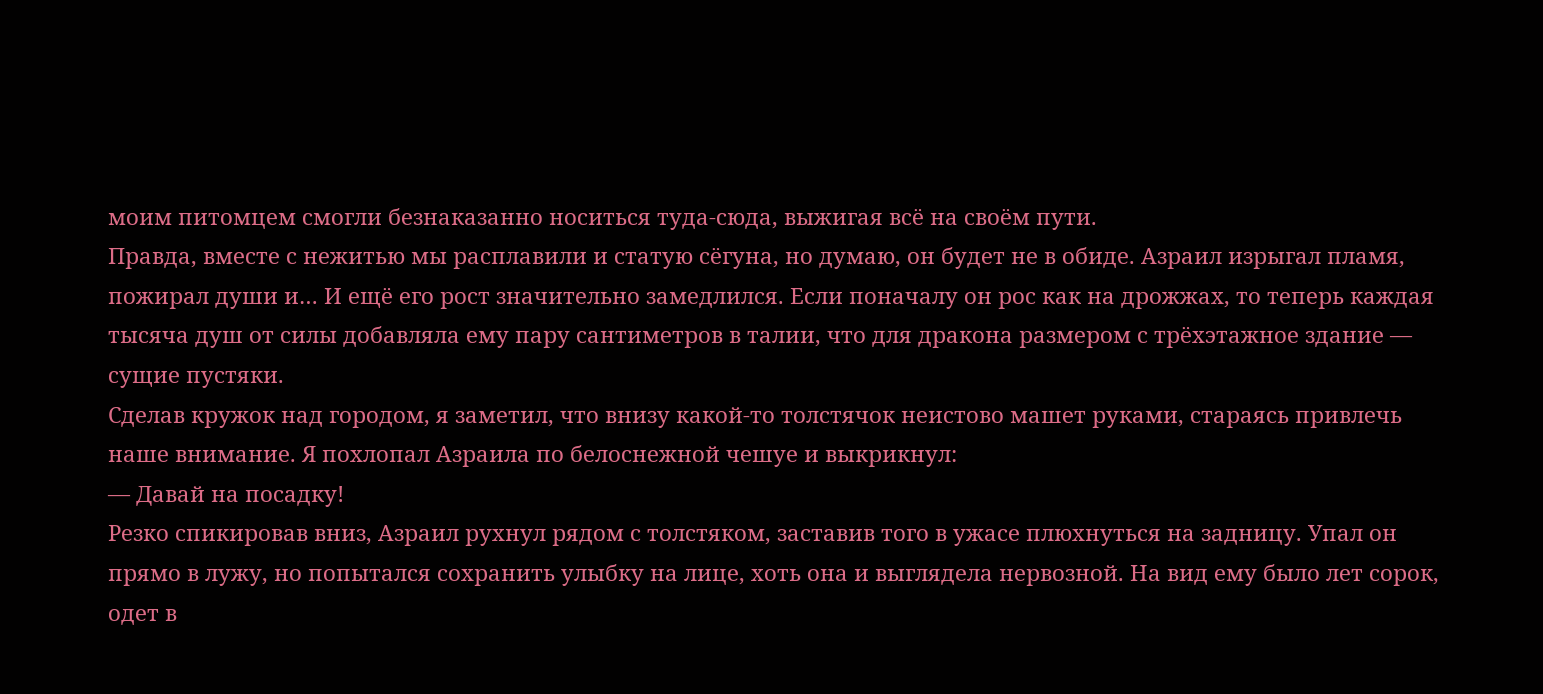моим питомцем смогли безнаказанно носиться туда-сюда, выжигая всё на своём пути.
Правда, вместе с нежитью мы расплавили и статую сёгуна, но думаю, он будет не в обиде. Азраил изрыгал пламя, пожирал души и… И ещё его рост значительно замедлился. Если поначалу он рос как на дрожжах, то теперь каждая тысяча душ от силы добавляла ему пару сантиметров в талии, что для дракона размером с трёхэтажное здание — сущие пустяки.
Сделав кружок над городом, я заметил, что внизу какой-то толстячок неистово машет руками, стараясь привлечь наше внимание. Я похлопал Азраила по белоснежной чешуе и выкрикнул:
— Давай на посадку!
Резко спикировав вниз, Азраил рухнул рядом с толстяком, заставив того в ужасе плюхнуться на задницу. Упал он прямо в лужу, но попытался сохранить улыбку на лице, хоть она и выглядела нервозной. На вид ему было лет сорок, одет в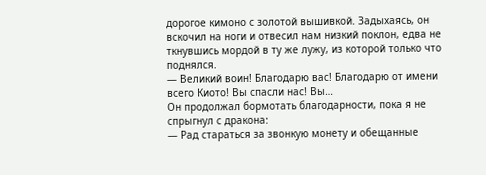дорогое кимоно с золотой вышивкой. Задыхаясь, он вскочил на ноги и отвесил нам низкий поклон, едва не ткнувшись мордой в ту же лужу, из которой только что поднялся.
— Великий воин! Благодарю вас! Благодарю от имени всего Киото! Вы спасли нас! Вы…
Он продолжал бормотать благодарности, пока я не спрыгнул с дракона:
— Рад стараться за звонкую монету и обещанные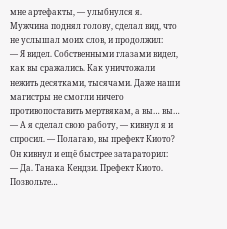мне артефакты, — улыбнулся я.
Мужчина поднял голову, сделал вид, что не услышал моих слов, и продолжил:
— Я видел. Собственными глазами видел, как вы сражались. Как уничтожали нежить десятками, тысячами. Даже наши магистры не смогли ничего противопоставить мертвякам, а вы… вы…
— А я сделал свою работу, — кивнул я и спросил. — Полагаю, вы префект Киото?
Он кивнул и ещё быстрее затараторил:
— Да. Танака Кендзи. Префект Киото. Позвольте…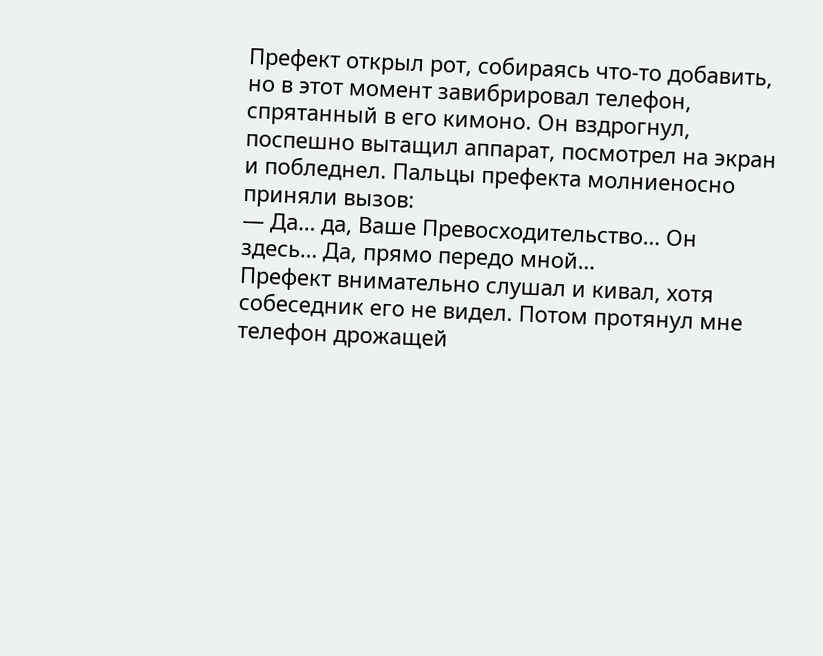Префект открыл рот, собираясь что-то добавить, но в этот момент завибрировал телефон, спрятанный в его кимоно. Он вздрогнул, поспешно вытащил аппарат, посмотрел на экран и побледнел. Пальцы префекта молниеносно приняли вызов:
— Да… да, Ваше Превосходительство… Он здесь… Да, прямо передо мной…
Префект внимательно слушал и кивал, хотя собеседник его не видел. Потом протянул мне телефон дрожащей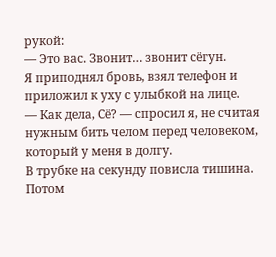рукой:
— Это вас. Звонит… звонит сёгун.
Я приподнял бровь, взял телефон и приложил к уху с улыбкой на лице.
— Как дела, Сё? — спросил я, не считая нужным бить челом перед человеком, который у меня в долгу.
В трубке на секунду повисла тишина. Потом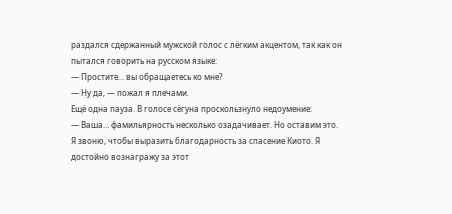раздался сдержанный мужской голос с лёгким акцентом, так как он пытался говорить на русском языке:
— Простите… вы обращаетесь ко мне?
— Ну да, — пожал я плечами.
Ещё одна пауза. В голосе сёгуна проскользнуло недоумение:
— Ваша… фамильярность несколько озадачивает. Но оставим это. Я звоню, чтобы выразить благодарность за спасение Киото. Я достойно вознагражу за этот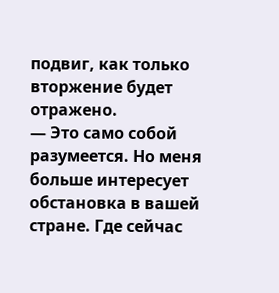подвиг, как только вторжение будет отражено.
— Это само собой разумеется. Но меня больше интересует обстановка в вашей стране. Где сейчас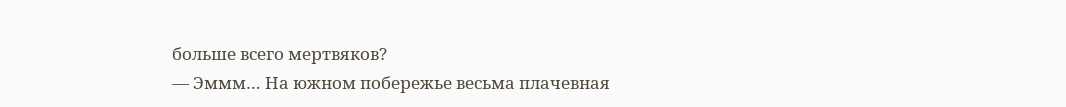больше всего мертвяков?
— Эммм… На южном побережье весьма плачевная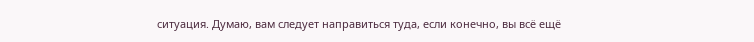ситуация. Думаю, вам следует направиться туда, если конечно, вы всё ещё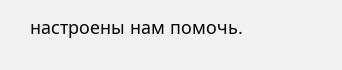настроены нам помочь.